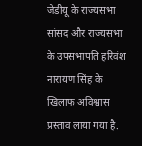जेडीयू के राज्यसभा सांसद और राज्यसभा के उपसभापति हरिवंश नारायण सिंह के खिलाफ अविश्वास प्रस्ताव लाया गया है.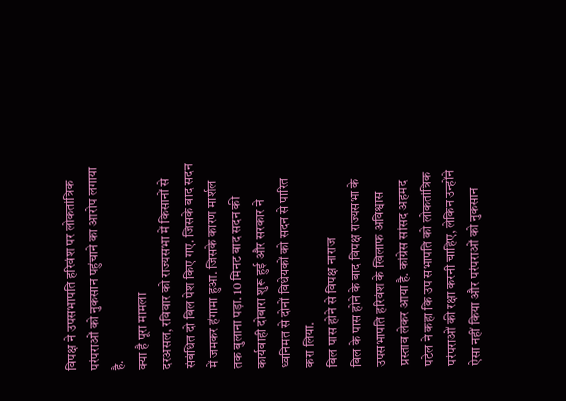विपक्ष ने उपसभापति हरिवंश पर लोकतांत्रिक परंपराओं को नुकसान पहुंचाने का आरोप लगाया है.
क्या है पूरा मामला
दरअसल, रविवार को राज्यसभा में किसानों से संबंधित दो बिल पेश किए गए. जिसके बाद सदन में जमकर हंगामा हुआ. जिसके कारण मार्शल तक बुलाना पड़ा. 10 मिनट बाद सदन की कार्यवाही दोबारा शुरू हुई और सरकार ने ध्वनिमत से दोनों विधेयकों को सदन से पारित करा लिया.
बिल पास होने से विपक्ष नाराज
बिल के पास होने के बाद विपक्ष राज्यसभा के उपसभापति हरिवंश के खिलाफ अविश्वास प्रस्ताव लेकर आया है. कांग्रेस सांसद अहमद पटेल ने कहा कि उप सभापति को लोकतांत्रिक परंपराओं की रक्षा करनी चाहिए, लेकिन उन्होंने ऐसा नहीं किया और परंपराओं को नुकसान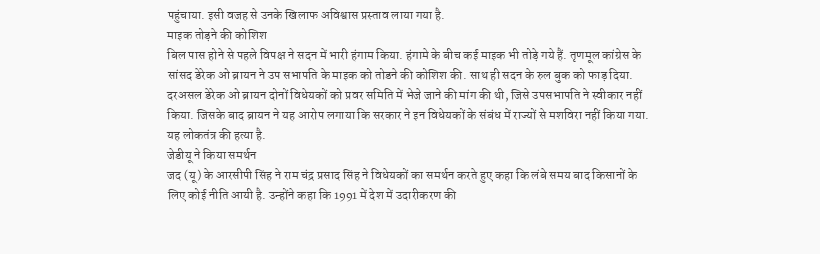पहुंचाया. इसी वजह से उनके खिलाफ अविश्वास प्रस्ताव लाया गया है.
माइक तोड़ने की कोशिश
बिल पास होने से पहले विपक्ष ने सदन में भारी हंगाम किया. हंगामे के बीच कई माइक भी तोड़े गये हैं. तृणमूल कांग्रेस के सांसद डेरेक ओ ब्रायन ने उप सभापति के माइक को तोडने की कोशिश की. साथ ही सदन के रुल बुक को फाड़ दिया. दरअसल डेरेक ओ ब्रायन दोनों विधेयकों को प्रवर समिति में भेजे जाने की मांग की थी, जिसे उपसभापति ने स्वीकार नहीं किया. जिसके बाद ब्रायन ने यह आरोप लगाया कि सरकार ने इन विधेयकों के संबंध में राज्यों से मशविरा नहीं किया गया. यह लोकतंत्र की हत्या है.
जेडीयू ने किया समर्थन
जद (यू) के आरसीपी सिंह ने राम चंद्र प्रसाद सिंह ने विधेयकों का समर्थन करते हुए कहा कि लंबे समय बाद किसानों के लिए कोई नीति आयी है. उन्होंने कहा कि 1991 में देश में उदारीकरण की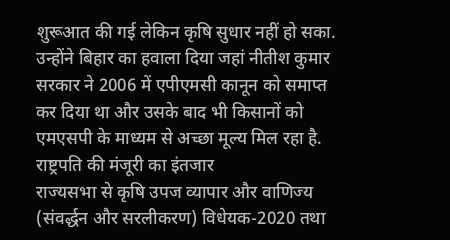शुरूआत की गई लेकिन कृषि सुधार नहीं हो सका. उन्होंने बिहार का हवाला दिया जहां नीतीश कुमार सरकार ने 2006 में एपीएमसी कानून को समाप्त कर दिया था और उसके बाद भी किसानों को एमएसपी के माध्यम से अच्छा मूल्य मिल रहा है.
राष्ट्रपति की मंजूरी का इंतजार
राज्यसभा से कृषि उपज व्यापार और वाणिज्य (संवर्द्धन और सरलीकरण) विधेयक-2020 तथा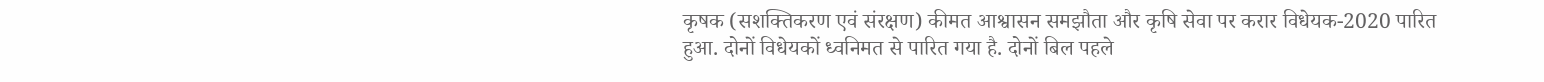कृषक (सशक्तिकरण एवं संरक्षण) कीमत आश्वासन समझौता और कृषि सेवा पर करार विधेयक-2020 पारित हुआ. दोनों विधेयकों ध्वनिमत से पारित गया है. दोनों बिल पहले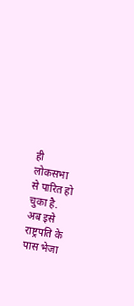ही लोकसभा से पारित हो चुका है. अब इसे राष्ट्रपति के पास भेजा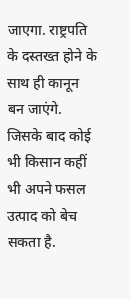जाएगा. राष्ट्रपति के दस्तख्त होने के साथ ही कानून बन जाएंगे. जिसके बाद कोई भी किसान कहीं भी अपने फसल उत्पाद को बेच सकता है.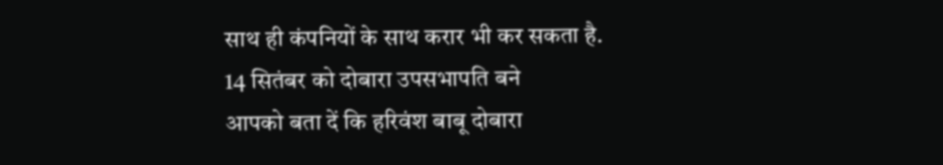साथ ही कंपनियों के साथ करार भी कर सकता है.
14 सितंबर को दोबारा उपसभापति बने
आपको बता दें कि हरिवंश बाबू दोबारा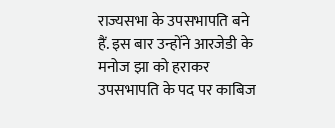राज्यसभा के उपसभापति बने हैं. इस बार उन्होंने आरजेडी के मनोज झा को हराकर उपसभापति के पद पर काबिज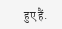हुए हैं.